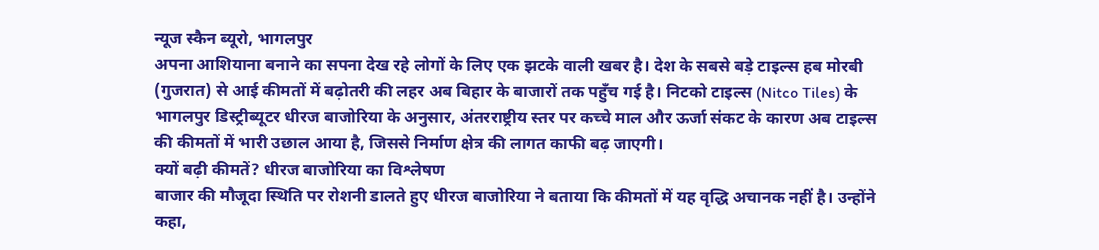न्यूज स्कैन ब्यूरो, भागलपुर
अपना आशियाना बनाने का सपना देख रहे लोगों के लिए एक झटके वाली खबर है। देश के सबसे बड़े टाइल्स हब मोरबी (गुजरात) से आई कीमतों में बढ़ोतरी की लहर अब बिहार के बाजारों तक पहुँच गई है। निटको टाइल्स (Nitco Tiles) के भागलपुर डिस्ट्रीब्यूटर धीरज बाजोरिया के अनुसार, अंतरराष्ट्रीय स्तर पर कच्चे माल और ऊर्जा संकट के कारण अब टाइल्स की कीमतों में भारी उछाल आया है, जिससे निर्माण क्षेत्र की लागत काफी बढ़ जाएगी।
क्यों बढ़ी कीमतें? धीरज बाजोरिया का विश्लेषण
बाजार की मौजूदा स्थिति पर रोशनी डालते हुए धीरज बाजोरिया ने बताया कि कीमतों में यह वृद्धि अचानक नहीं है। उन्होंने कहा,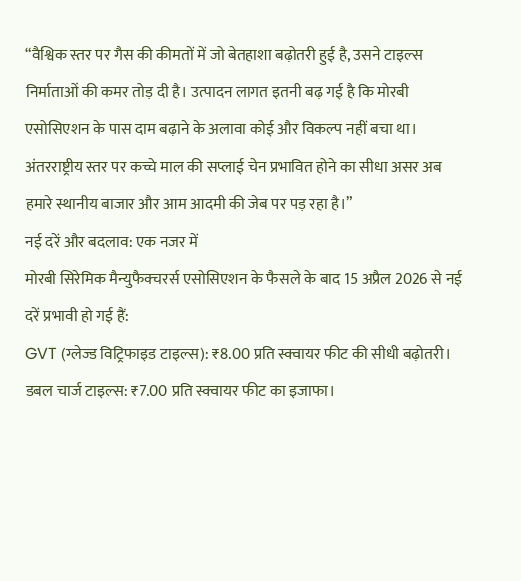“वैश्विक स्तर पर गैस की कीमतों में जो बेतहाशा बढ़ोतरी हुई है, उसने टाइल्स निर्माताओं की कमर तोड़ दी है। उत्पादन लागत इतनी बढ़ गई है कि मोरबी एसोसिएशन के पास दाम बढ़ाने के अलावा कोई और विकल्प नहीं बचा था। अंतरराष्ट्रीय स्तर पर कच्चे माल की सप्लाई चेन प्रभावित होने का सीधा असर अब हमारे स्थानीय बाजार और आम आदमी की जेब पर पड़ रहा है।”
नई दरें और बदलाव: एक नजर में
मोरबी सिरेमिक मैन्युफैक्चरर्स एसोसिएशन के फैसले के बाद 15 अप्रैल 2026 से नई दरें प्रभावी हो गई हैं:
GVT (ग्लेज्ड विट्रिफाइड टाइल्स): ₹8.00 प्रति स्क्वायर फीट की सीधी बढ़ोतरी।
डबल चार्ज टाइल्स: ₹7.00 प्रति स्क्वायर फीट का इजाफा।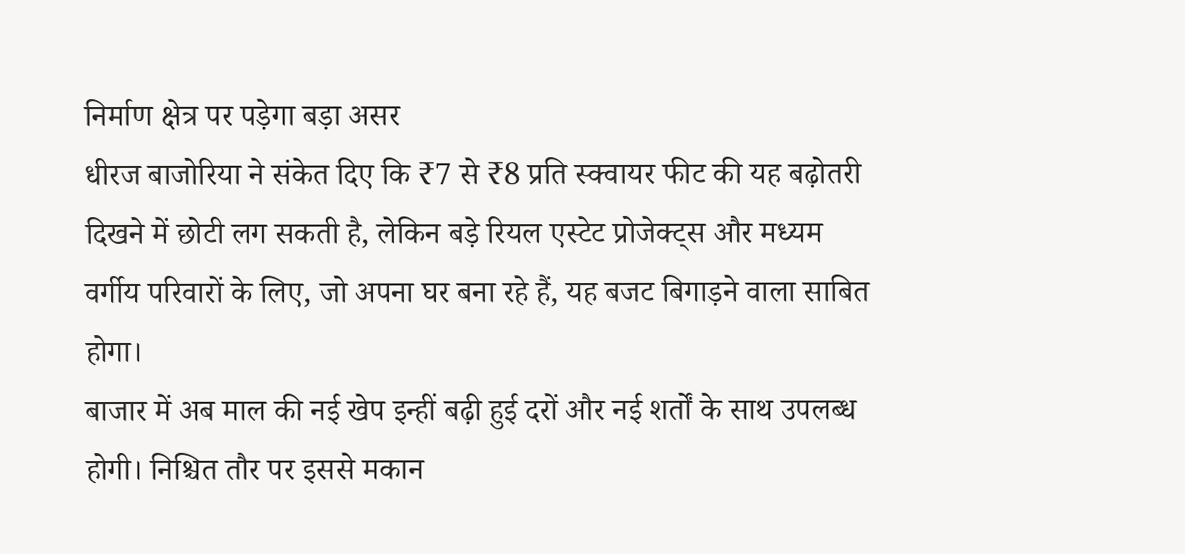निर्माण क्षेत्र पर पड़ेगा बड़ा असर
धीरज बाजोरिया ने संकेत दिए कि ₹7 से ₹8 प्रति स्क्वायर फीट की यह बढ़ोतरी दिखने में छोटी लग सकती है, लेकिन बड़े रियल एस्टेट प्रोजेक्ट्स और मध्यम वर्गीय परिवारों के लिए, जो अपना घर बना रहे हैं, यह बजट बिगाड़ने वाला साबित होगा।
बाजार में अब माल की नई खेप इन्हीं बढ़ी हुई दरों और नई शर्तों के साथ उपलब्ध होगी। निश्चित तौर पर इससे मकान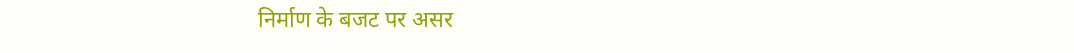निर्माण के बजट पर असर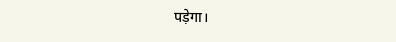पड़ेगा।